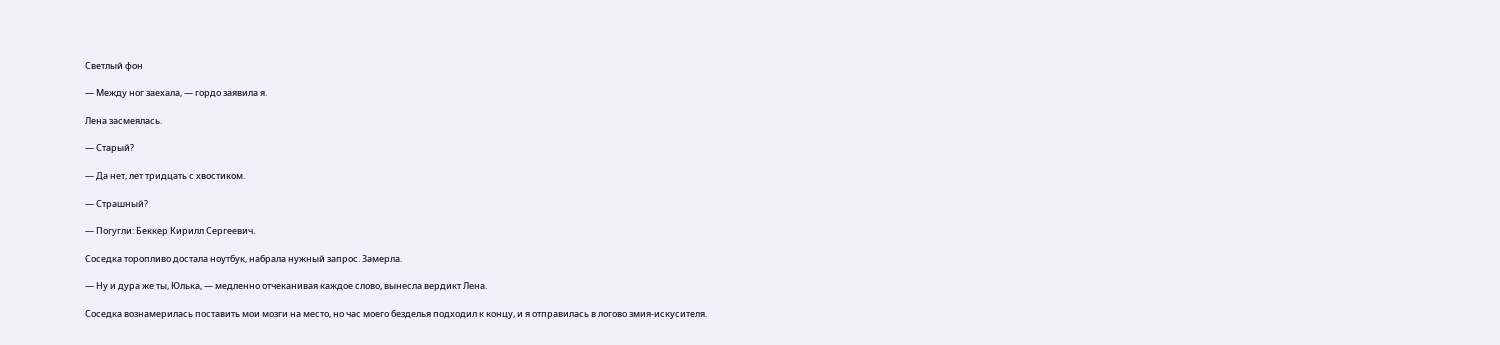Светлый фон

— Между ног заехала, — гордо заявила я.

Лена засмеялась.

— Старый?

— Да нет, лет тридцать с хвостиком.

— Страшный?

— Погугли: Беккер Кирилл Сергеевич.

Соседка торопливо достала ноутбук, набрала нужный запрос. Замерла.

— Ну и дура же ты, Юлька, — медленно отчеканивая каждое слово, вынесла вердикт Лена.

Соседка вознамерилась поставить мои мозги на место, но час моего безделья подходил к концу, и я отправилась в логово змия-искусителя.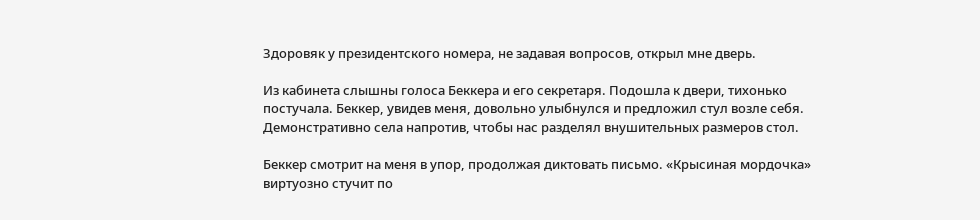Здоровяк у президентского номера, не задавая вопросов, открыл мне дверь.

Из кабинета слышны голоса Беккера и его секретаря. Подошла к двери, тихонько постучала. Беккер, увидев меня, довольно улыбнулся и предложил стул возле себя. Демонстративно села напротив, чтобы нас разделял внушительных размеров стол.

Беккер смотрит на меня в упор, продолжая диктовать письмо. «Крысиная мордочка» виртуозно стучит по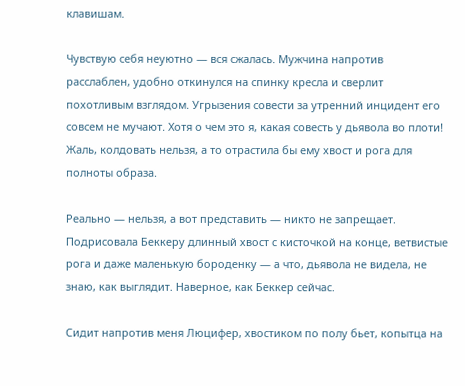клавишам.

Чувствую себя неуютно — вся сжалась. Мужчина напротив расслаблен, удобно откинулся на спинку кресла и сверлит похотливым взглядом. Угрызения совести за утренний инцидент его совсем не мучают. Хотя о чем это я, какая совесть у дьявола во плоти! Жаль, колдовать нельзя, а то отрастила бы ему хвост и рога для полноты образа.

Реально — нельзя, а вот представить — никто не запрещает. Подрисовала Беккеру длинный хвост с кисточкой на конце, ветвистые рога и даже маленькую бороденку — а что, дьявола не видела, не знаю, как выглядит. Наверное, как Беккер сейчас.

Сидит напротив меня Люцифер, хвостиком по полу бьет, копытца на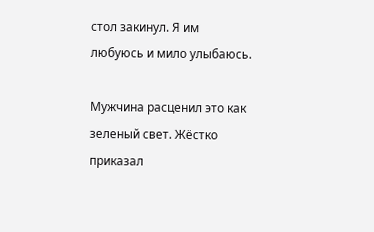стол закинул. Я им любуюсь и мило улыбаюсь.

Мужчина расценил это как зеленый свет. Жёстко приказал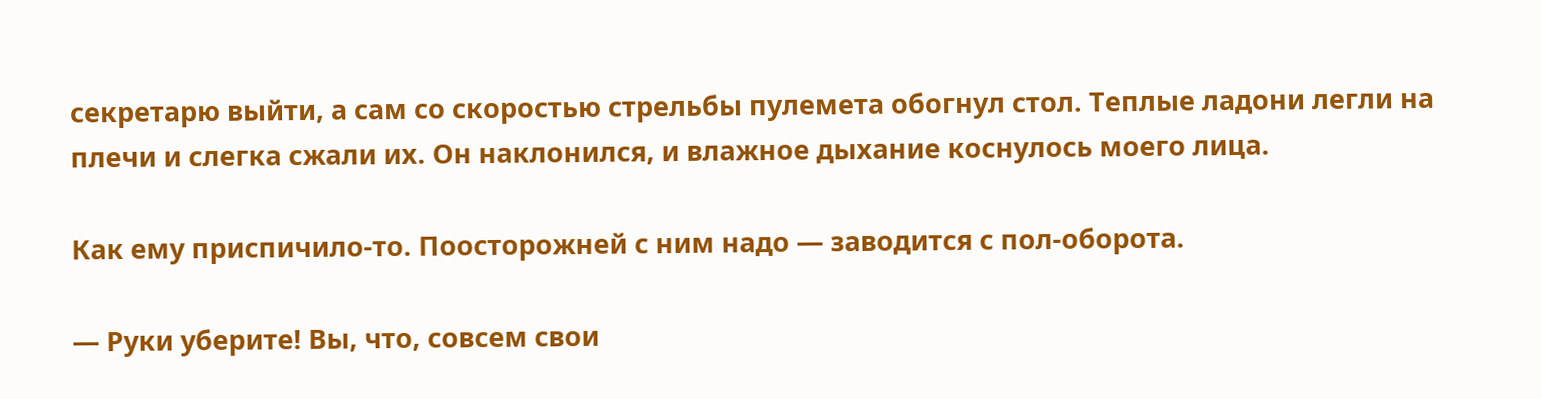секретарю выйти, а сам со скоростью стрельбы пулемета обогнул стол. Теплые ладони легли на плечи и слегка сжали их. Он наклонился, и влажное дыхание коснулось моего лица.

Как ему приспичило-то. Поосторожней с ним надо — заводится с пол-оборота.

— Руки уберите! Вы, что, совсем свои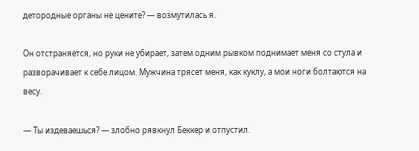детородные органы не цените? — возмутилась я.

Он отстраняется, но руки не убирает, затем одним рывком поднимает меня со стула и разворачивает к себе лицом. Мужчина трясет меня, как куклу, а мои ноги болтаются на весу.

— Ты издеваешься? — злобно рявкнул Беккер и отпустил.